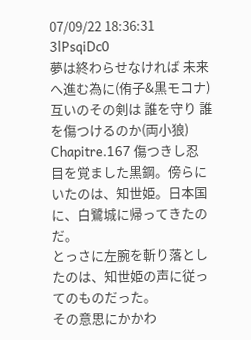07/09/22 18:36:31 3lPsqiDc0
夢は終わらせなければ 未来へ進む為に(侑子&黒モコナ)
互いのその剣は 誰を守り 誰を傷つけるのか(両小狼)
Chapitre.167 傷つきし忍
目を覚ました黒鋼。傍らにいたのは、知世姫。日本国に、白鷺城に帰ってきたのだ。
とっさに左腕を斬り落としたのは、知世姫の声に従ってのものだった。
その意思にかかわ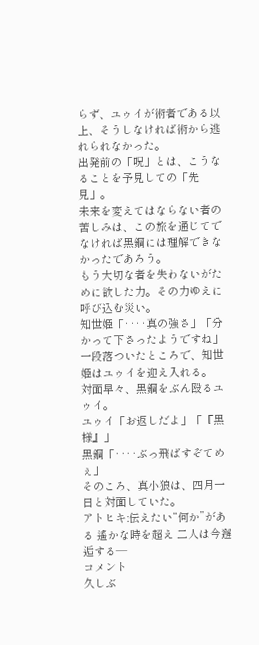らず、ユゥイが術者である以上、そうしなければ術から逃れられなかった。
出発前の「呪」とは、こうなることを予見しての「先見」。
未来を変えてはならない者の苦しみは、この旅を通じてでなければ黒鋼には理解できなかったであろう。
もう大切な者を失わないがために欲した力。その力ゆえに呼び込む災い。
知世姫「‥‥真の強さ」「分かって下さったようですね」
一段落ついたところで、知世姫はユゥイを迎え入れる。
対面早々、黒鋼をぶん殴るユゥイ。
ユゥイ「お返しだよ」「『黒様』」
黒鋼「‥‥ぶっ飛ばすぞてめぇ」
そのころ、真小狼は、四月一日と対面していた。
アトヒキ:伝えたい“何か”がある 遙かな時を超え 二人は今邂逅する―
コメント
久しぶ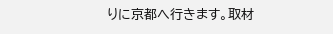りに京都へ行きます。取材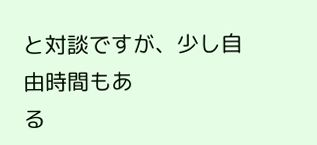と対談ですが、少し自由時間もあ
る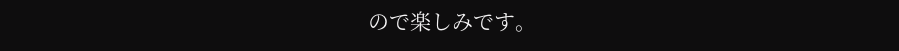ので楽しみです。